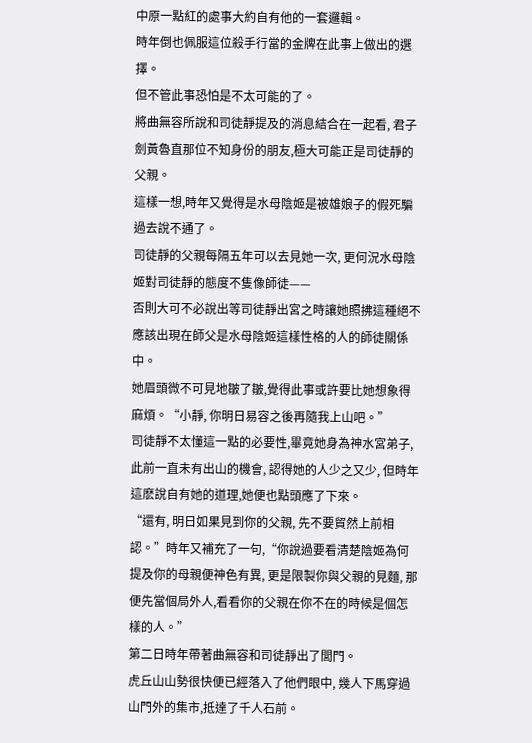中原一點紅的處事大約自有他的一套邏輯。
時年倒也佩服這位殺手行當的金牌在此事上做出的選擇。
但不管此事恐怕是不太可能的了。
將曲無容所說和司徒靜提及的消息結合在一起看, 君子劍黃魯直那位不知身份的朋友,極大可能正是司徒靜的父親。
這樣一想,時年又覺得是水母陰姬是被雄娘子的假死騙過去說不通了。
司徒靜的父親每隔五年可以去見她一次, 更何況水母陰姬對司徒靜的態度不隻像師徒——
否則大可不必說出等司徒靜出宮之時讓她照拂這種絕不應該出現在師父是水母陰姬這樣性格的人的師徒關係中。
她眉頭微不可見地皺了皺,覺得此事或許要比她想象得麻煩。“小靜, 你明日易容之後再隨我上山吧。”
司徒靜不太懂這一點的必要性,畢竟她身為神水宮弟子, 此前一直未有出山的機會, 認得她的人少之又少, 但時年這麽說自有她的道理,她便也點頭應了下來。
“還有, 明日如果見到你的父親, 先不要貿然上前相認。”時年又補充了一句,“你說過要看清楚陰姬為何提及你的母親便神色有異, 更是限製你與父親的見麵, 那便先當個局外人,看看你的父親在你不在的時候是個怎樣的人。”
第二日時年帶著曲無容和司徒靜出了閭門。
虎丘山山勢很快便已經落入了他們眼中, 幾人下馬穿過山門外的集市,抵達了千人石前。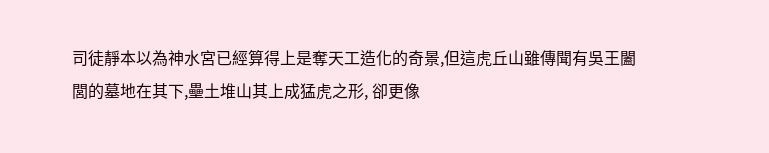司徒靜本以為神水宮已經算得上是奪天工造化的奇景,但這虎丘山雖傳聞有吳王闔閭的墓地在其下,壘土堆山其上成猛虎之形, 卻更像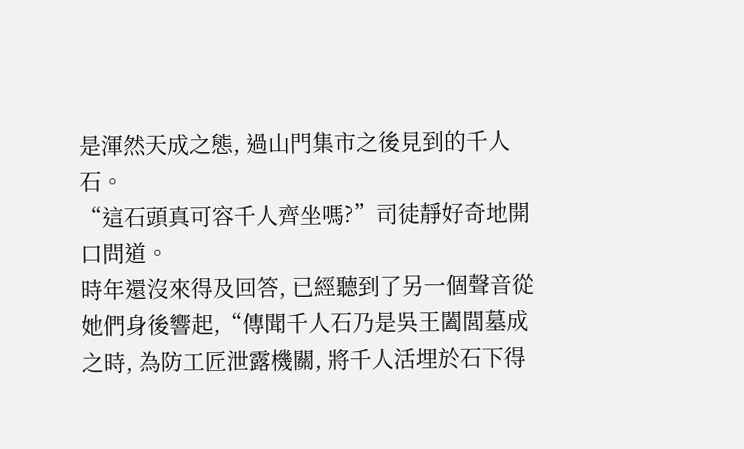是渾然天成之態, 過山門集市之後見到的千人石。
“這石頭真可容千人齊坐嗎?”司徒靜好奇地開口問道。
時年還沒來得及回答, 已經聽到了另一個聲音從她們身後響起,“傳聞千人石乃是吳王闔閭墓成之時, 為防工匠泄露機關, 將千人活埋於石下得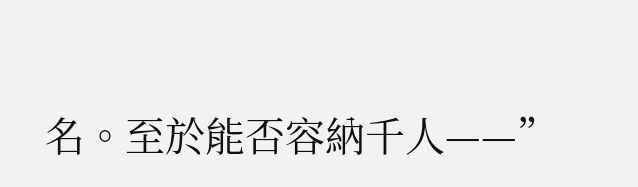名。至於能否容納千人——”